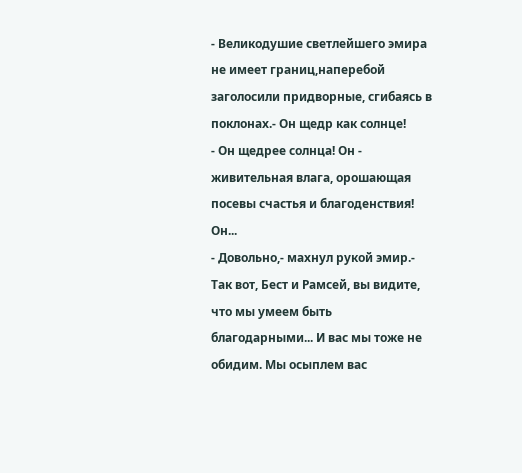- Великодушие светлейшего эмира не имеет границ,наперебой заголосили придворные, сгибаясь в поклонах.- Он щедр как солнце!
- Он щедрее солнца! Он - живительная влага, орошающая посевы счастья и благоденствия! Он...
- Довольно,- махнул рукой эмир.- Так вот, Бест и Рамсей, вы видите, что мы умеем быть благодарными... И вас мы тоже не обидим. Мы осыплем вас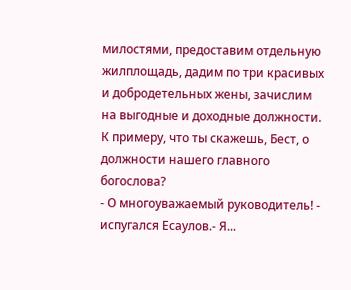милостями, предоставим отдельную жилплощадь, дадим по три красивых и добродетельных жены, зачислим на выгодные и доходные должности. К примеру, что ты скажешь, Бест, о должности нашего главного богослова?
- О многоуважаемый руководитель! - испугался Есаулов.- Я...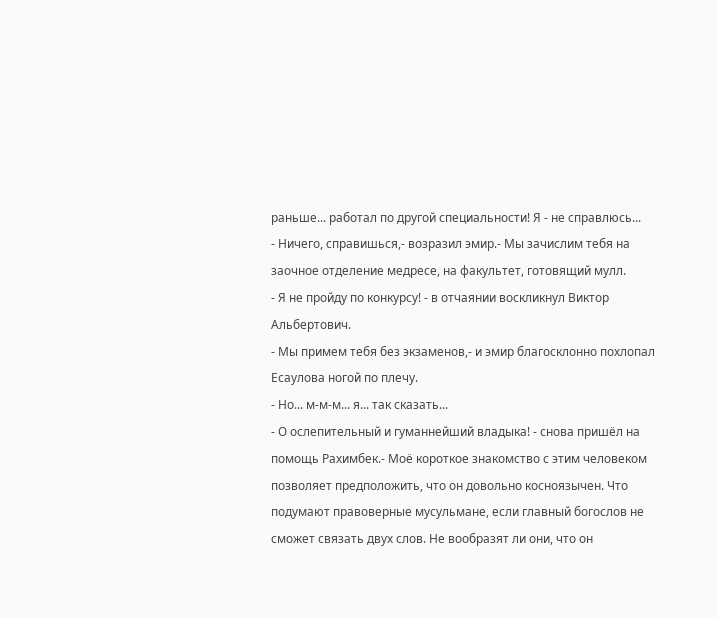раньше... работал по другой специальности! Я - не справлюсь...
- Ничего, справишься,- возразил эмир.- Мы зачислим тебя на заочное отделение медресе, на факультет, готовящий мулл.
- Я не пройду по конкурсу! - в отчаянии воскликнул Виктор Альбертович.
- Мы примем тебя без экзаменов,- и эмир благосклонно похлопал Есаулова ногой по плечу.
- Но... м-м-м... я... так сказать...
- О ослепительный и гуманнейший владыка! - снова пришёл на помощь Рахимбек.- Моё короткое знакомство с этим человеком позволяет предположить, что он довольно косноязычен. Что подумают правоверные мусульмане, если главный богослов не сможет связать двух слов. Не вообразят ли они, что он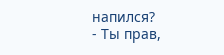напился?
- Ты прав,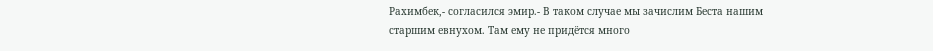Рахимбек,- согласился эмир.- В таком случае мы зачислим Беста нашим старшим евнухом. Там ему не придётся много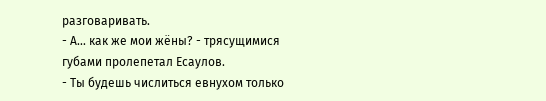разговаривать.
- А... как же мои жёны? - трясущимися губами пролепетал Есаулов.
- Ты будешь числиться евнухом только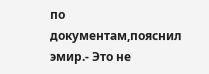по документам,пояснил эмир.- Это не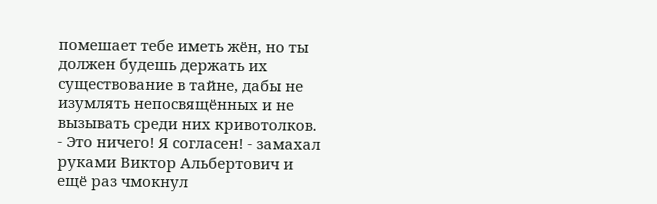помешает тебе иметь жён, но ты должен будешь держать их существование в тайне, дабы не изумлять непосвящённых и не вызывать среди них кривотолков.
- Это ничего! Я согласен! - замахал руками Виктор Альбертович и ещё раз чмокнул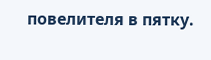повелителя в пятку.